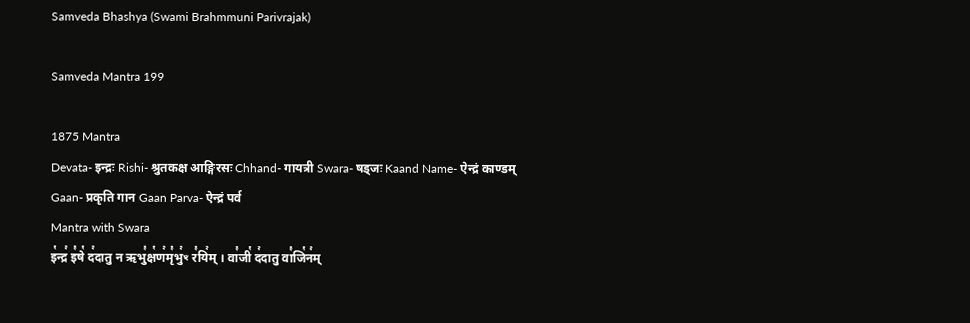Samveda Bhashya (Swami Brahmmuni Parivrajak)

Samveda Mantra 199

1875 Mantra
Devata- इन्द्रः Rishi- श्रुतकक्ष आङ्गिरसः Chhand- गायत्री Swara- षड्जः Kaand Name- ऐन्द्रं काण्डम् Gaan- प्रकृति गान Gaan Parva- ऐन्द्रं पर्व
Mantra with Swara
इ꣡न्द्र꣢ इ꣣षे꣡ द꣢दातु न ऋभु꣣क्ष꣡ण꣢मृ꣣भु꣢ꣳ र꣣यि꣢म् । वा꣣जी꣡ द꣢दातु वा꣣जि꣡न꣢म्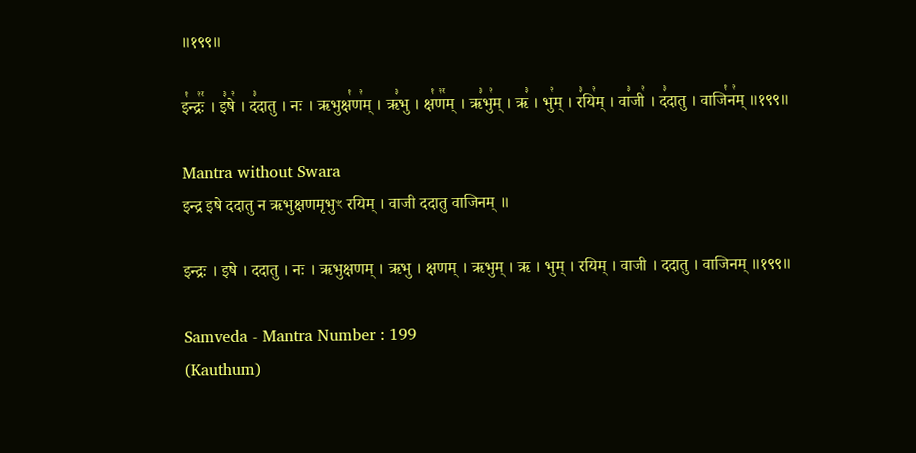॥१९९॥

इ꣡न्द्रः꣢꣯ । इ꣣षे꣢ । द꣣दातु । नः । ऋभुक्ष꣡ण꣢म् । ऋ꣣भु । क्ष꣡ण꣢꣯म् । ऋ꣣भु꣢म् । ऋ꣣ । भु꣢म् । र꣣यि꣢म् । वा꣣जी꣢ । द꣣दातु । वाजि꣡न꣢म् ॥१९९॥

Mantra without Swara
इन्द्र इषे ददातु न ऋभुक्षणमृभुꣳ रयिम् । वाजी ददातु वाजिनम् ॥

इन्द्रः । इषे । ददातु । नः । ऋभुक्षणम् । ऋभु । क्षणम् । ऋभुम् । ऋ । भुम् । रयिम् । वाजी । ददातु । वाजिनम् ॥१९९॥

Samveda - Mantra Number : 199
(Kauthum)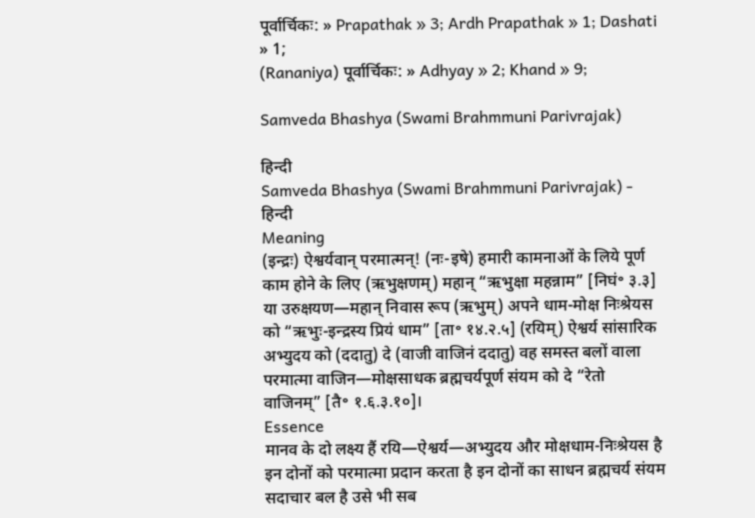पूर्वार्चिकः: » Prapathak » 3; Ardh Prapathak » 1; Dashati » 1;
(Rananiya) पूर्वार्चिकः: » Adhyay » 2; Khand » 9;

Samveda Bhashya (Swami Brahmmuni Parivrajak)

हिन्दी
Samveda Bhashya (Swami Brahmmuni Parivrajak) - हिन्दी
Meaning
(इन्द्रः) ऐश्वर्यवान् परमात्मन्! (नः-इषे) हमारी कामनाओं के लिये पूर्ण काम होने के लिए (ऋभुक्षणम्) महान् “ऋभुक्षा महन्नाम” [निघं॰ ३.३] या उरुक्षयण—महान् निवास रूप (ऋभुम्) अपने धाम-मोक्ष निःश्रेयस को “ऋभुः-इन्द्रस्य प्रियं धाम” [ता॰ १४.२.५] (रयिम्) ऐश्वर्य सांसारिक अभ्युदय को (ददातु) दे (वाजी वाजिनं ददातु) वह समस्त बलों वाला परमात्मा वाजिन—मोक्षसाधक ब्रह्मचर्यपूर्ण संयम को दे “रेतो वाजिनम्” [तै॰ १.६.३.१०]।
Essence
मानव के दो लक्ष्य हैं रयि—ऐश्वर्य—अभ्युदय और मोक्षधाम-निःश्रेयस है इन दोनों को परमात्मा प्रदान करता है इन दोनों का साधन ब्रह्मचर्य संयम सदाचार बल है उसे भी सब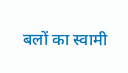बलों का स्वामी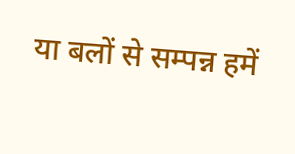या बलों से सम्पन्न हमें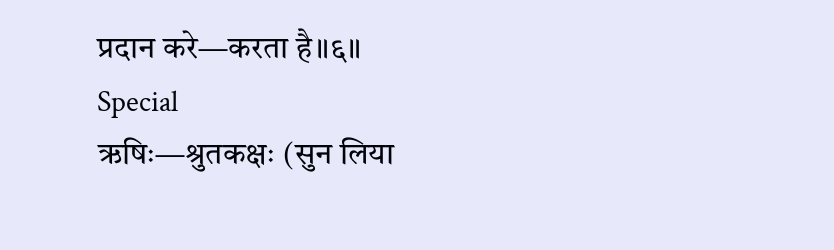प्रदान करे—करता है॥६॥
Special
ऋषिः—श्रुतकक्षः (सुन लिया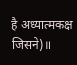है अध्यात्मकक्ष जिसने)॥